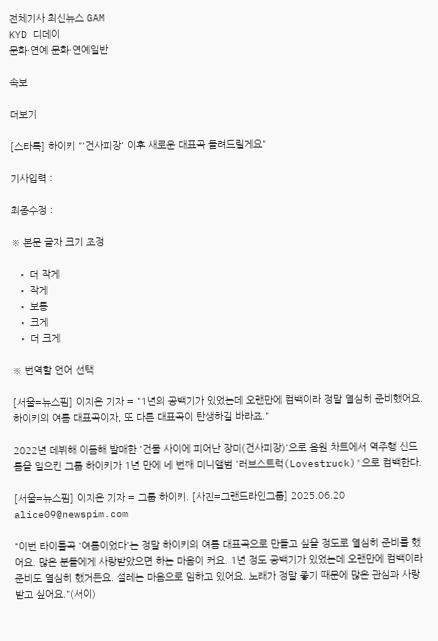전체기사 최신뉴스 GAM
KYD 디데이
문화·연예 문화·연예일반

속보

더보기

[스타톡] 하이키 "'건사피장' 이후 새로운 대표곡 들려드릴게요"

기사입력 :

최종수정 :

※ 본문 글자 크기 조정

  • 더 작게
  • 작게
  • 보통
  • 크게
  • 더 크게

※ 번역할 언어 선택

[서울=뉴스핌] 이지은 기자 = "1년의 공백기가 있었는데 오랜만에 컴백이라 정말 열심히 준비했어요. 하이키의 여름 대표곡이자, 또 다른 대표곡이 탄생하길 바라죠."

2022년 데뷔해 이듬해 발매한 '건물 사이에 피어난 장미(건사피장)'으로 음원 차트에서 역주행 신드롬을 일으킨 그룹 하이키가 1년 만에 네 번째 미니앨범 '러브스트럭(Lovestruck)'으로 컴백한다.

[서울=뉴스핌] 이지은 기자 = 그룹 하이키. [사진=그랜드라인그룹] 2025.06.20 alice09@newspim.com

"이번 타이틀곡 '여름이었다'는 정말 하이키의 여름 대표곡으로 만들고 싶을 정도로 열심히 준비를 했어요. 많은 분들에게 사랑받았으면 하는 마음이 커요. 1년 정도 공백기가 있었는데 오랜만에 컴백이라 준비도 열심히 했거든요. 설레는 마음으로 임하고 있어요. 노래가 정말 좋기 때문에 많은 관심과 사랑 받고 싶어요."(서이)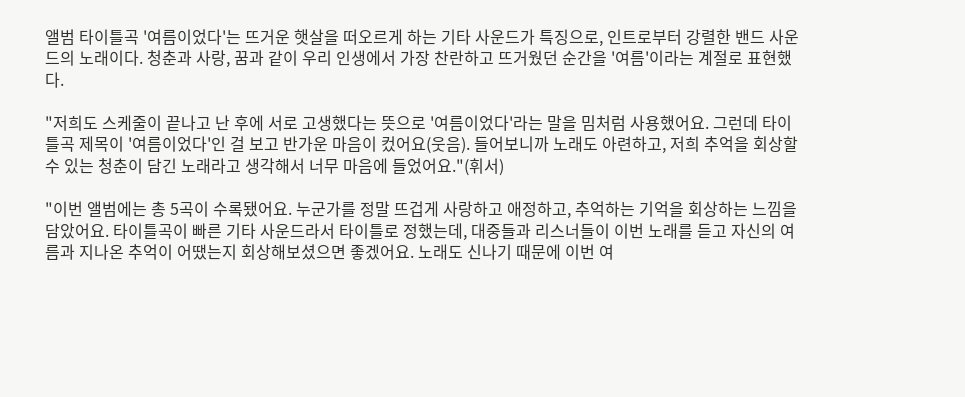앨범 타이틀곡 '여름이었다'는 뜨거운 햇살을 떠오르게 하는 기타 사운드가 특징으로, 인트로부터 강렬한 밴드 사운드의 노래이다. 청춘과 사랑, 꿈과 같이 우리 인생에서 가장 찬란하고 뜨거웠던 순간을 '여름'이라는 계절로 표현했다.

"저희도 스케줄이 끝나고 난 후에 서로 고생했다는 뜻으로 '여름이었다'라는 말을 밈처럼 사용했어요. 그런데 타이틀곡 제목이 '여름이었다'인 걸 보고 반가운 마음이 컸어요(웃음). 들어보니까 노래도 아련하고, 저희 추억을 회상할 수 있는 청춘이 담긴 노래라고 생각해서 너무 마음에 들었어요."(휘서)

"이번 앨범에는 총 5곡이 수록됐어요. 누군가를 정말 뜨겁게 사랑하고 애정하고, 추억하는 기억을 회상하는 느낌을 담았어요. 타이틀곡이 빠른 기타 사운드라서 타이틀로 정했는데, 대중들과 리스너들이 이번 노래를 듣고 자신의 여름과 지나온 추억이 어땠는지 회상해보셨으면 좋겠어요. 노래도 신나기 때문에 이번 여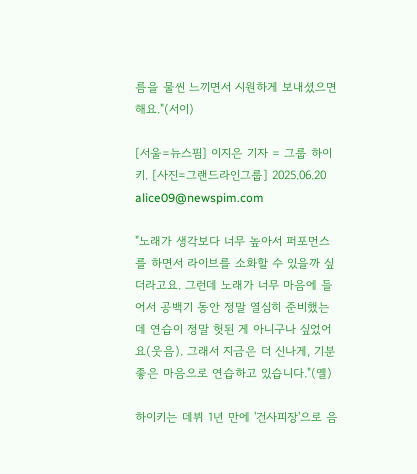름을 물씬 느끼면서 시원하게 보내셨으면 해요."(서이)

[서울=뉴스핌] 이지은 기자 = 그룹 하이키. [사진=그랜드라인그룹] 2025.06.20 alice09@newspim.com

"노래가 생각보다 너무 높아서 퍼포먼스를 하면서 라이브를 소화할 수 있을까 싶더라고요. 그런데 노래가 너무 마음에 들어서 공백기 동안 정말 열심히 준비했는데 연습이 정말 헛된 게 아니구나 싶었어요(웃음). 그래서 지금은 더 신나게, 기분 좋은 마음으로 연습하고 있습니다."(옐)

하이키는 데뷔 1년 만에 '건사피장'으로 음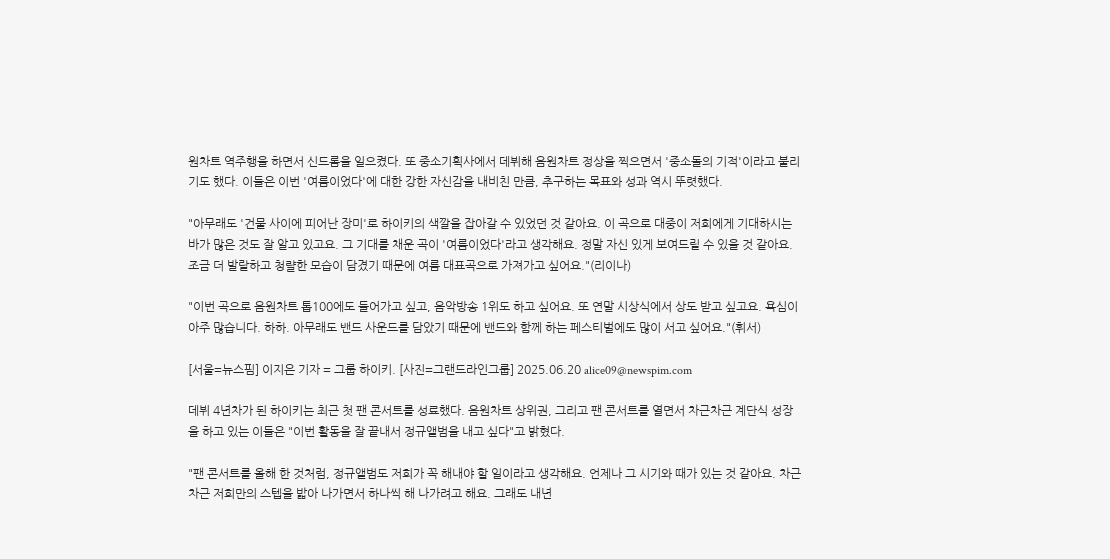원차트 역주행을 하면서 신드롬을 일으켰다. 또 중소기획사에서 데뷔해 음원차트 정상을 찍으면서 '중소돌의 기적'이라고 불리기도 했다. 이들은 이번 '여름이었다'에 대한 강한 자신감을 내비친 만큼, 추구하는 목표와 성과 역시 뚜렷했다.

"아무래도 '건물 사이에 피어난 장미'로 하이키의 색깔을 잡아갈 수 있었던 것 같아요. 이 곡으로 대중이 저희에게 기대하시는 바가 많은 것도 잘 알고 있고요. 그 기대를 채운 곡이 '여름이었다'라고 생각해요. 정말 자신 있게 보여드릴 수 있을 것 같아요. 조금 더 발랄하고 청랼한 모습이 담겼기 때문에 여름 대표곡으로 가져가고 싶어요."(리이나)

"이번 곡으로 음원차트 톱100에도 들어가고 싶고, 음악방송 1위도 하고 싶어요. 또 연말 시상식에서 상도 받고 싶고요. 욕심이 아주 많습니다. 하하. 아무래도 밴드 사운드를 담았기 때문에 밴드와 함께 하는 페스티벌에도 많이 서고 싶어요."(휘서)

[서울=뉴스핌] 이지은 기자 = 그룹 하이키. [사진=그랜드라인그룹] 2025.06.20 alice09@newspim.com

데뷔 4년차가 된 하이키는 최근 첫 팬 콘서트를 성료했다. 음원차트 상위권, 그리고 팬 콘서트를 열면서 차근차근 계단식 성장을 하고 있는 이들은 "이번 활동을 잘 끝내서 정규앨범을 내고 싶다"고 밝혔다.

"팬 콘서트를 올해 한 것처럼, 정규앨범도 저희가 꼭 해내야 할 일이라고 생각해요. 언제나 그 시기와 때가 있는 것 같아요. 차근차근 저희만의 스텝을 밟아 나가면서 하나씩 해 나가려고 해요. 그래도 내년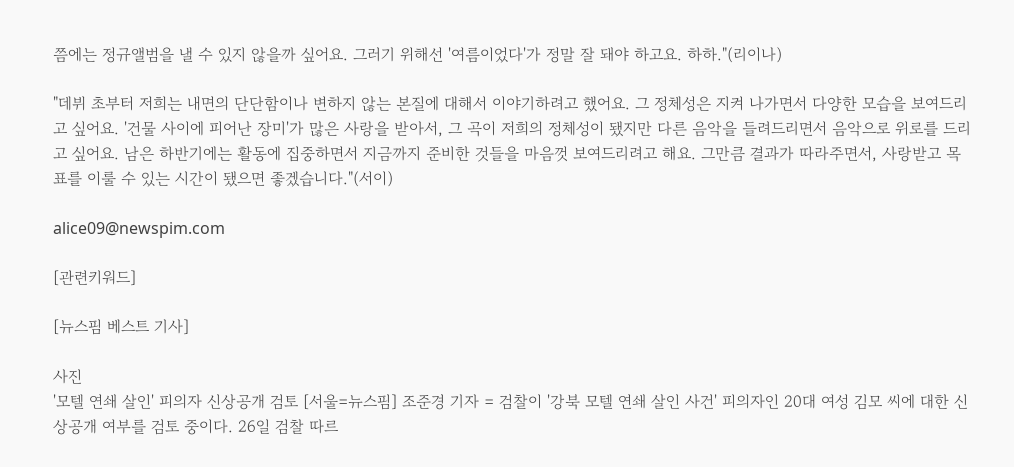쯤에는 정규앨범을 낼 수 있지 않을까 싶어요. 그러기 위해선 '여름이었다'가 정말 잘 돼야 하고요. 하하."(리이나)

"데뷔 초부터 저희는 내면의 단단함이나 변하지 않는 본질에 대해서 이야기하려고 했어요. 그 정체성은 지켜 나가면서 다양한 모습을 보여드리고 싶어요. '건물 사이에 피어난 장미'가 많은 사랑을 받아서, 그 곡이 저희의 정체성이 됐지만 다른 음악을 들려드리면서 음악으로 위로를 드리고 싶어요. 남은 하반기에는 활동에 집중하면서 지금까지 준비한 것들을 마음껏 보여드리려고 해요. 그만큼 결과가 따라주면서, 사랑받고 목표를 이룰 수 있는 시간이 됐으면 좋겠습니다."(서이)

alice09@newspim.com

[관련키워드]

[뉴스핌 베스트 기사]

사진
'모텔 연쇄 살인' 피의자 신상공개 검토 [서울=뉴스핌] 조준경 기자 = 검찰이 '강북 모텔 연쇄 살인 사건' 피의자인 20대 여성 김모 씨에 대한 신상공개 여부를 검토 중이다. 26일 검찰 따르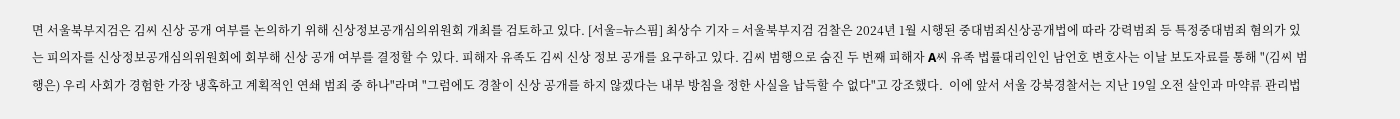면 서울북부지검은 김씨 신상 공개 여부를 논의하기 위해 신상정보공개심의위원회 개최를 검토하고 있다. [서울=뉴스핌] 최상수 기자 = 서울북부지검 검찰은 2024년 1월 시행된 중대범죄신상공개법에 따라 강력범죄 등 특정중대범죄 혐의가 있는 피의자를 신상정보공개심의위원회에 회부해 신상 공개 여부를 결정할 수 있다. 피해자 유족도 김씨 신상 정보 공개를 요구하고 있다. 김씨 범행으로 숨진 두 번째 피해자 A씨 유족 법률대리인인 남언호 변호사는 이날 보도자료를 통해 "(김씨 범행은) 우리 사회가 경험한 가장 냉혹하고 계획적인 연쇄 범죄 중 하나"라며 "그럼에도 경찰이 신상 공개를 하지 않겠다는 내부 방침을 정한 사실을 납득할 수 없다"고 강조했다.  이에 앞서 서울 강북경찰서는 지난 19일 오전 살인과 마약류 관리법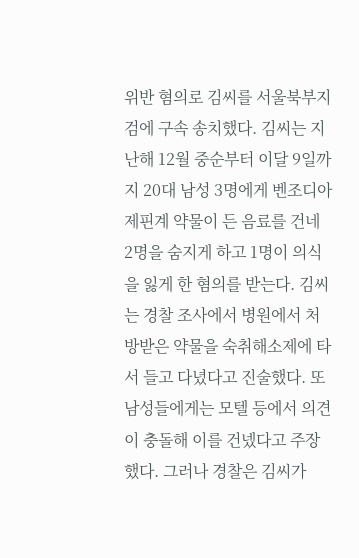위반 혐의로 김씨를 서울북부지검에 구속 송치했다. 김씨는 지난해 12월 중순부터 이달 9일까지 20대 남성 3명에게 벤조디아제핀계 약물이 든 음료를 건네 2명을 숨지게 하고 1명이 의식을 잃게 한 혐의를 받는다. 김씨는 경찰 조사에서 병원에서 처방받은 약물을 숙취해소제에 타서 들고 다녔다고 진술했다. 또 남성들에게는 모텔 등에서 의견이 충돌해 이를 건넸다고 주장했다. 그러나 경찰은 김씨가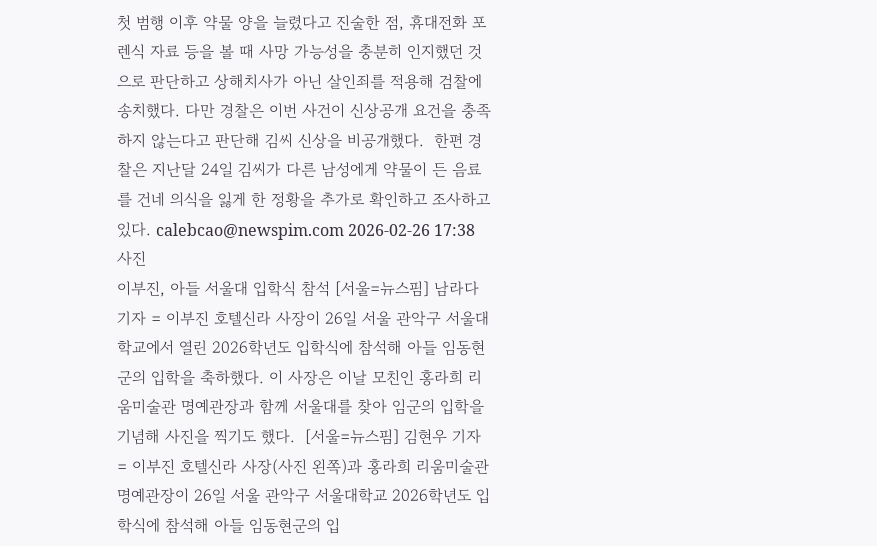첫 범행 이후 약물 양을 늘렸다고 진술한 점, 휴대전화 포렌식 자료 등을 볼 때 사망 가능성을 충분히 인지했던 것으로 판단하고 상해치사가 아닌 살인죄를 적용해 검찰에 송치했다. 다만 경찰은 이번 사건이 신상공개 요건을 충족하지 않는다고 판단해 김씨 신상을 비공개했다.  한편 경찰은 지난달 24일 김씨가 다른 남성에게 약물이 든 음료를 건네 의식을 잃게 한 정황을 추가로 확인하고 조사하고 있다. calebcao@newspim.com 2026-02-26 17:38
사진
이부진, 아들 서울대 입학식 참석 [서울=뉴스핌] 남라다 기자 = 이부진 호텔신라 사장이 26일 서울 관악구 서울대학교에서 열린 2026학년도 입학식에 참석해 아들 임동현군의 입학을 축하했다. 이 사장은 이날 모친인 홍라희 리움미술관 명예관장과 함께 서울대를 찾아 임군의 입학을 기념해 사진을 찍기도 했다.  [서울=뉴스핌] 김현우 기자 = 이부진 호텔신라 사장(사진 왼쪽)과 홍라희 리움미술관 명예관장이 26일 서울 관악구 서울대학교 2026학년도 입학식에 참석해 아들 임동현군의 입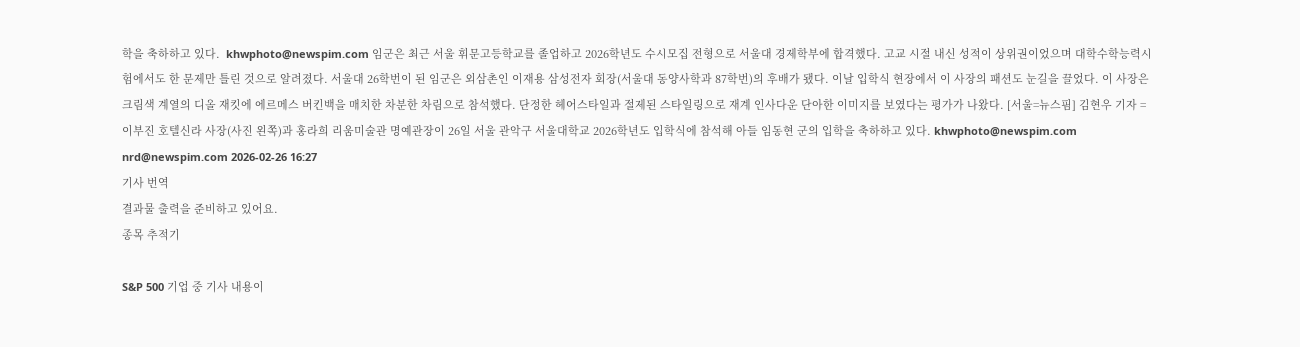학을 축하하고 있다.  khwphoto@newspim.com 임군은 최근 서울 휘문고등학교를 졸업하고 2026학년도 수시모집 전형으로 서울대 경제학부에 합격했다. 고교 시절 내신 성적이 상위권이었으며 대학수학능력시험에서도 한 문제만 틀린 것으로 알려졌다. 서울대 26학번이 된 임군은 외삼촌인 이재용 삼성전자 회장(서울대 동양사학과 87학번)의 후배가 됐다. 이날 입학식 현장에서 이 사장의 패션도 눈길을 끌었다. 이 사장은 크림색 계열의 디올 재킷에 에르메스 버킨백을 매치한 차분한 차림으로 참석했다. 단정한 헤어스타일과 절제된 스타일링으로 재계 인사다운 단아한 이미지를 보였다는 평가가 나왔다. [서울=뉴스핌] 김현우 기자 = 이부진 호텔신라 사장(사진 왼쪽)과 홍라희 리움미술관 명예관장이 26일 서울 관악구 서울대학교 2026학년도 입학식에 참석해 아들 임동현 군의 입학을 축하하고 있다. khwphoto@newspim.com nrd@newspim.com 2026-02-26 16:27
기사 번역
결과물 출력을 준비하고 있어요.
종목 추적기

S&P 500 기업 중 기사 내용이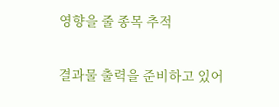영향을 줄 종목 추적

결과물 출력을 준비하고 있어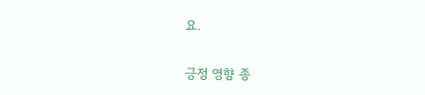요.

긍정 영향 종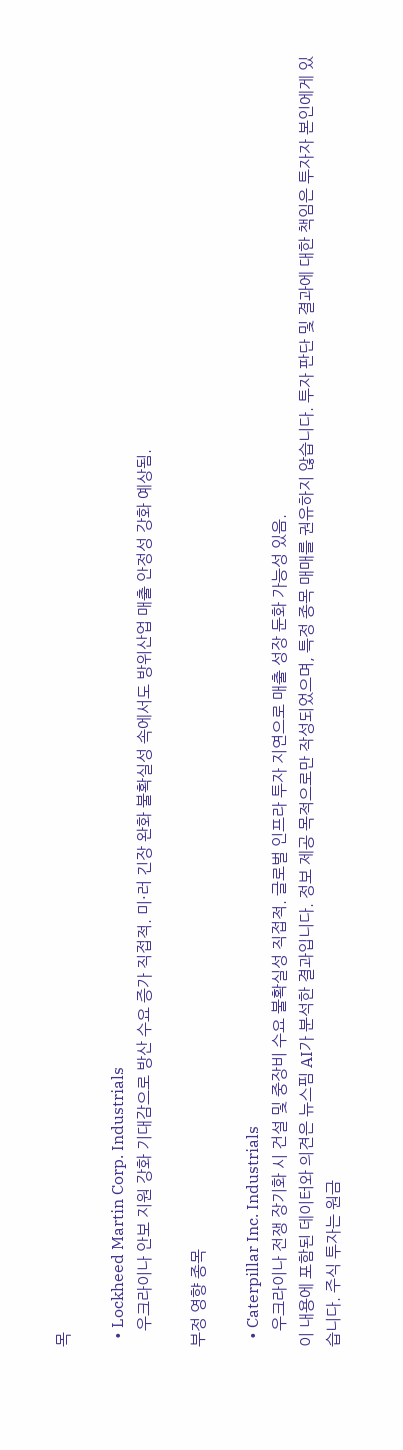목

  • Lockheed Martin Corp. Industrials
    우크라이나 안보 지원 강화 기대감으로 방산 수요 증가 직접적. 미·러 긴장 완화 불확실성 속에서도 방위산업 매출 안정성 강화 예상됨.

부정 영향 종목

  • Caterpillar Inc. Industrials
    우크라이나 전쟁 장기화 시 건설 및 중장비 수요 불확실성 직접적. 글로벌 인프라 투자 지연으로 매출 성장 둔화 가능성 있음.
이 내용에 포함된 데이터와 의견은 뉴스핌 AI가 분석한 결과입니다. 정보 제공 목적으로만 작성되었으며, 특정 종목 매매를 권유하지 않습니다. 투자 판단 및 결과에 대한 책임은 투자자 본인에게 있습니다. 주식 투자는 원금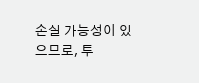손실 가능성이 있으므로, 투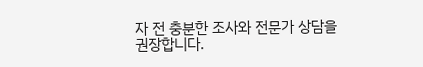자 전 충분한 조사와 전문가 상담을 권장합니다.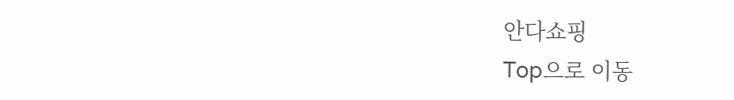안다쇼핑
Top으로 이동